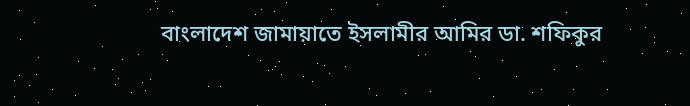বাংলাদেশ জামায়াতে ইসলামীর আমির ডা. শফিকুর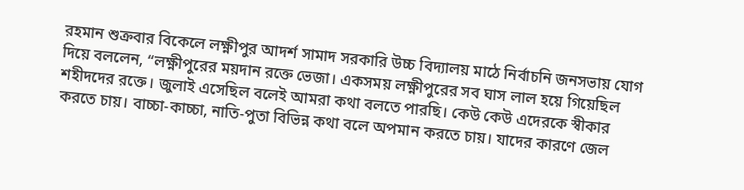রহমান শুক্রবার বিকেলে লক্ষ্ণীপুর আদর্শ সামাদ সরকারি উচ্চ বিদ্যালয় মাঠে নির্বাচনি জনসভায় যোগ দিয়ে বললেন, “লক্ষ্ণীপুরের ময়দান রক্তে ভেজা। একসময় লক্ষ্ণীপুরের সব ঘাস লাল হয়ে গিয়েছিল শহীদদের রক্তে। জুলাই এসেছিল বলেই আমরা কথা বলতে পারছি। কেউ কেউ এদেরকে স্বীকার করতে চায়। বাচ্চা-কাচ্চা, নাতি-পুতা বিভিন্ন কথা বলে অপমান করতে চায়। যাদের কারণে জেল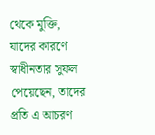থেকে মুক্তি, যাদের কারণে স্বাধীনতার সুফল পেয়েছেন, তাদের প্রতি এ আচরণ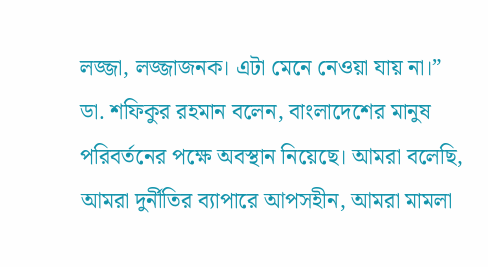লজ্জা, লজ্জাজনক। এটা মেনে নেওয়া যায় না।”
ডা. শফিকুর রহমান বলেন, বাংলাদেশের মানুষ পরিবর্তনের পক্ষে অবস্থান নিয়েছে। আমরা বলেছি, আমরা দুর্নীতির ব্যাপারে আপসহীন, আমরা মামলা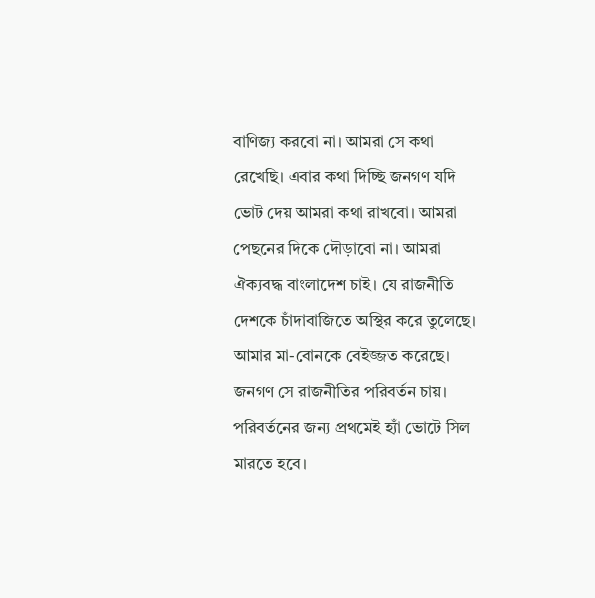বাণিজ্য করবো না। আমরা সে কথা রেখেছি। এবার কথা দিচ্ছি জনগণ যদি ভোট দেয় আমরা কথা রাখবো। আমরা পেছনের দিকে দৌড়াবো না। আমরা ঐক্যবদ্ধ বাংলাদেশ চাই। যে রাজনীতি দেশকে চাঁদাবাজিতে অস্থির করে তুলেছে। আমার মা-বোনকে বেইজ্জত করেছে। জনগণ সে রাজনীতির পরিবর্তন চায়। পরিবর্তনের জন্য প্রথমেই হ্যাঁ ভোটে সিল মারতে হবে।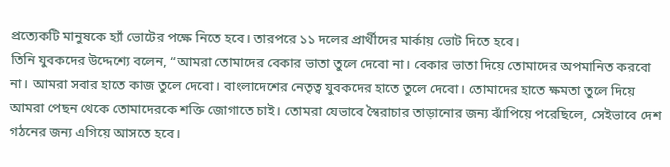প্রত্যেকটি মানুষকে হ্যাঁ ভোটের পক্ষে নিতে হবে। তারপরে ১১ দলের প্রার্থীদের মার্কায় ভোট দিতে হবে।
তিনি যুবকদের উদ্দেশ্যে বলেন, “আমরা তোমাদের বেকার ভাতা তুলে দেবো না। বেকার ভাতা দিয়ে তোমাদের অপমানিত করবো না। আমরা সবার হাতে কাজ তুলে দেবো। বাংলাদেশের নেতৃত্ব যুবকদের হাতে তুলে দেবো। তোমাদের হাতে ক্ষমতা তুলে দিয়ে আমরা পেছন থেকে তোমাদেরকে শক্তি জোগাতে চাই। তোমরা যেভাবে স্বৈরাচার তাড়ানোর জন্য ঝাঁপিয়ে পরেছিলে, সেইভাবে দেশ গঠনের জন্য এগিয়ে আসতে হবে।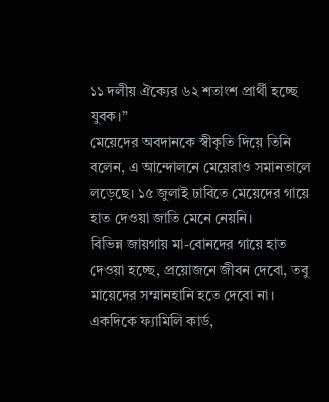১১ দলীয় ঐক্যের ৬২ শতাংশ প্রার্থী হচ্ছে যুবক।”
মেয়েদের অবদানকে স্বীকৃতি দিয়ে তিনি বলেন, এ আন্দোলনে মেয়েরাও সমানতালে লড়েছে। ১৫ জুলাই ঢাবিতে মেয়েদের গায়ে হাত দেওয়া জাতি মেনে নেয়নি।
বিভিন্ন জায়গায় মা-বোনদের গায়ে হাত দেওয়া হচ্ছে, প্রয়োজনে জীবন দেবো, তবু মায়েদের সম্মানহানি হতে দেবো না। একদিকে ফ্যামিলি কার্ড,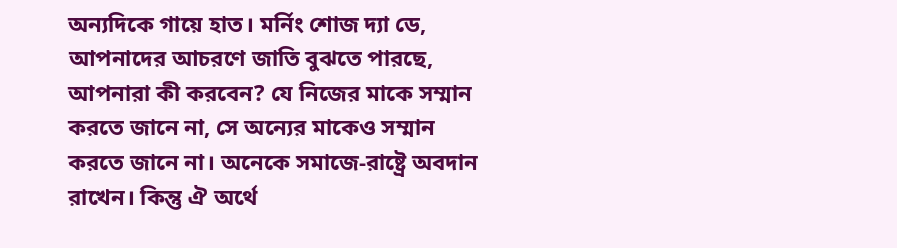অন্যদিকে গায়ে হাত। মর্নিং শোজ দ্যা ডে, আপনাদের আচরণে জাতি বুঝতে পারছে, আপনারা কী করবেন? যে নিজের মাকে সম্মান করতে জানে না, সে অন্যের মাকেও সম্মান করতে জানে না। অনেকে সমাজে-রাষ্ট্রে অবদান রাখেন। কিন্তু ঐ অর্থে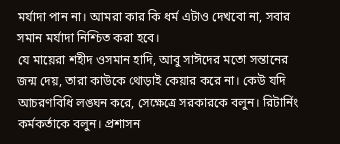মর্যাদা পান না। আমরা কার কি ধর্ম এটাও দেখবো না, সবার সমান মর্যাদা নিশ্চিত করা হবে।
যে মায়েরা শহীদ ওসমান হাদি, আবু সাঈদের মতো সন্তানের জন্ম দেয়, তারা কাউকে থোড়াই কেয়ার করে না। কেউ যদি আচরণবিধি লঙ্ঘন করে, সেক্ষেত্রে সরকারকে বলুন। রিটার্নিং কর্মকর্তাকে বলুন। প্রশাসন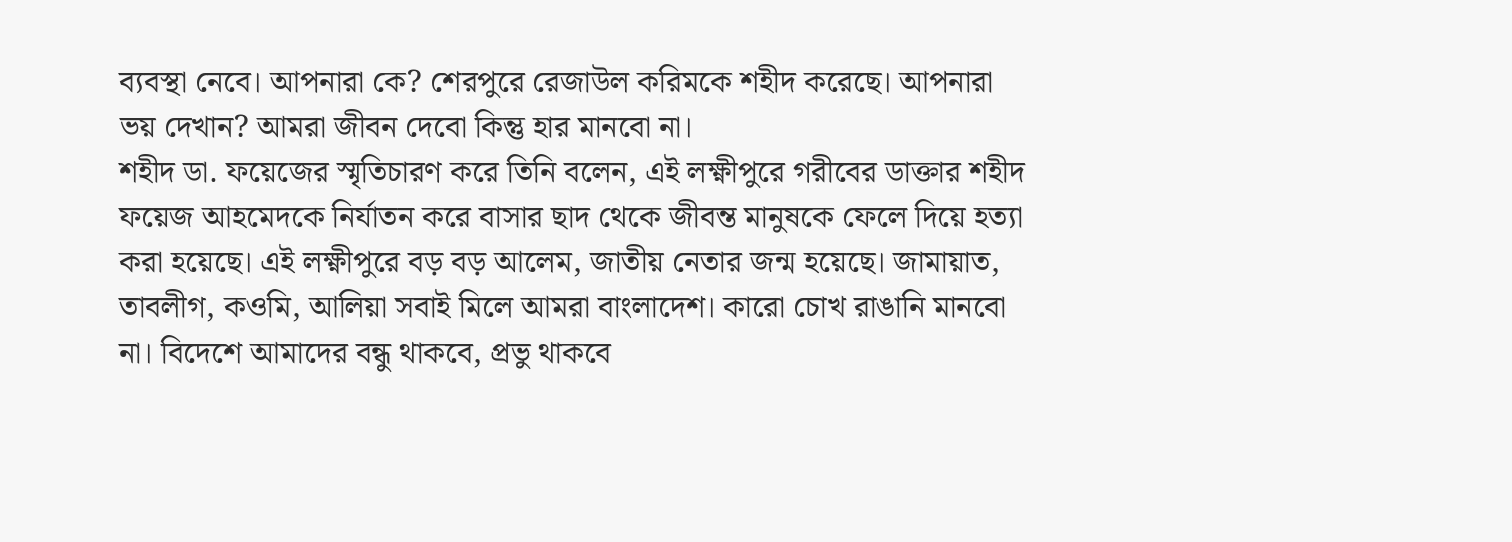ব্যবস্থা নেবে। আপনারা কে? শেরপুরে রেজাউল করিমকে শহীদ করেছে। আপনারা ভয় দেখান? আমরা জীবন দেবো কিন্তু হার মানবো না।
শহীদ ডা. ফয়েজের স্মৃতিচারণ করে তিনি বলেন, এই লক্ষ্ণীপুরে গরীবের ডাক্তার শহীদ ফয়েজ আহমেদকে নির্যাতন করে বাসার ছাদ থেকে জীবন্ত মানুষকে ফেলে দিয়ে হত্যা করা হয়েছে। এই লক্ষ্ণীপুরে বড় বড় আলেম, জাতীয় নেতার জন্ম হয়েছে। জামায়াত, তাবলীগ, কওমি, আলিয়া সবাই মিলে আমরা বাংলাদেশ। কারো চোখ রাঙানি মানবো না। বিদেশে আমাদের বন্ধু থাকবে, প্রভু থাকবে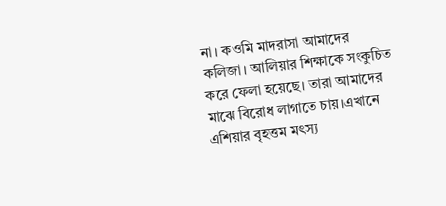না। কওমি মাদরাসা আমাদের কলিজা। আলিয়ার শিক্ষাকে সংকুচিত করে ফেলা হয়েছে। তারা আমাদের মাঝে বিরোধ লাগাতে চায়।এখানে এশিয়ার বৃহত্তম মৎস্য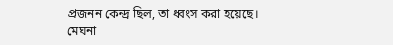প্রজনন কেন্দ্র ছিল, তা ধ্বংস করা হয়েছে। মেঘনা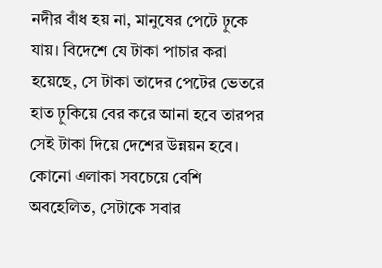নদীর বাঁধ হয় না, মানুষের পেটে ঢ়ুকে যায়। বিদেশে যে টাকা পাচার করা হয়েছে, সে টাকা তাদের পেটের ভেতরে হাত ঢ়ুকিয়ে বের করে আনা হবে তারপর সেই টাকা দিয়ে দেশের উন্নয়ন হবে। কোনো এলাকা সবচেয়ে বেশি অবহেলিত, সেটাকে সবার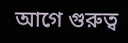আগে গুরুত্ব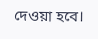দেওয়া হবে।